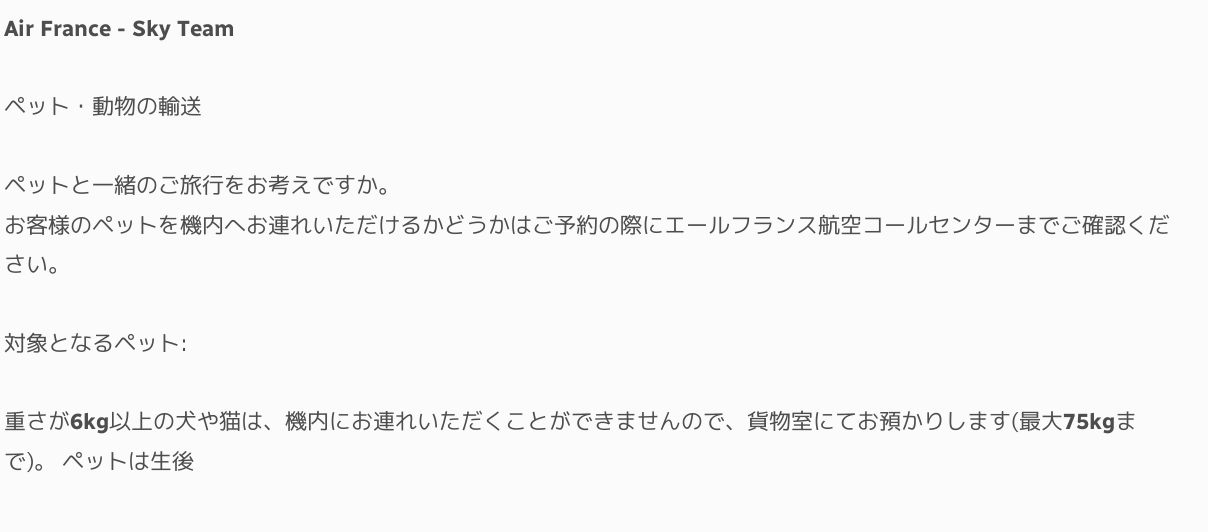Air France - Sky Team

ペット・動物の輸送

ペットと一緒のご旅行をお考えですか。
お客様のペットを機内へお連れいただけるかどうかはご予約の際にエールフランス航空コールセンターまでご確認ください。

対象となるペット:

重さが6kg以上の犬や猫は、機内にお連れいただくことができませんので、貨物室にてお預かりします(最大75kgまで)。 ペットは生後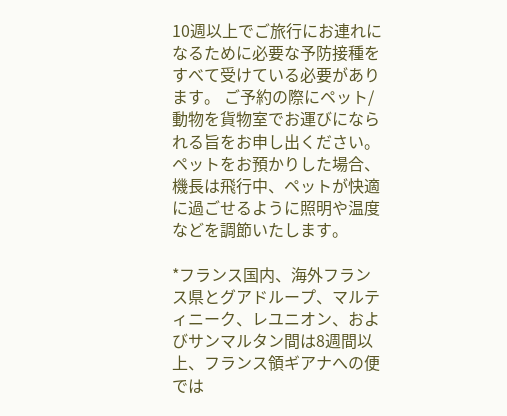10週以上でご旅行にお連れになるために必要な予防接種をすべて受けている必要があります。 ご予約の際にペット/動物を貨物室でお運びになられる旨をお申し出ください。
ペットをお預かりした場合、機長は飛行中、ペットが快適に過ごせるように照明や温度などを調節いたします。

*フランス国内、海外フランス県とグアドループ、マルティニーク、レユニオン、およびサンマルタン間は8週間以上、フランス領ギアナへの便では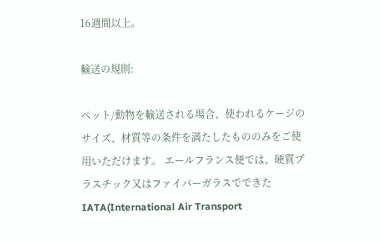16週間以上。

輸送の規則:

ペット/動物を輸送される場合、使われるケージのサイズ、材質等の条件を満たしたもののみをご使用いただけます。 エールフランス便では、硬質プラスチック又はファイバーガラスでできたIATA(International Air Transport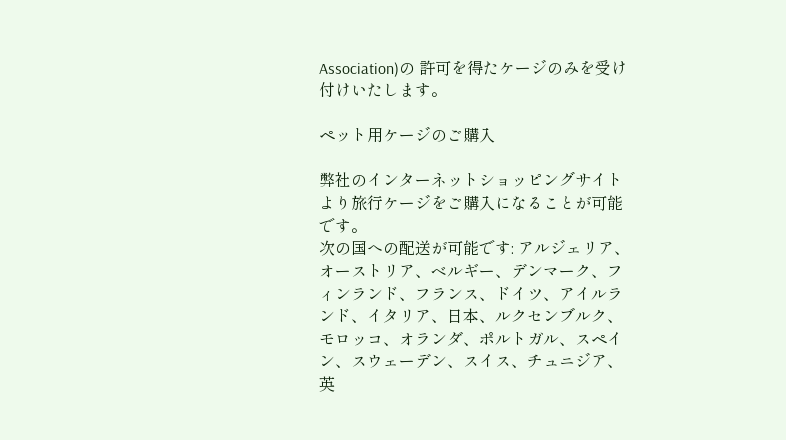Association)の 許可を得たケージのみを受け付けいたします。

ペット用ケージのご購入

弊社のインターネットショッピングサイトより旅行ケージをご購入になることが可能です。
次の国への配送が可能です: アルジェリア、オーストリア、ベルギー、デンマーク、フィンランド、フランス、ドイツ、アイルランド、イタリア、日本、ルクセンブルク、モロッコ、オランダ、ポルトガル、スペイン、スウェーデン、スイス、チュニジア、英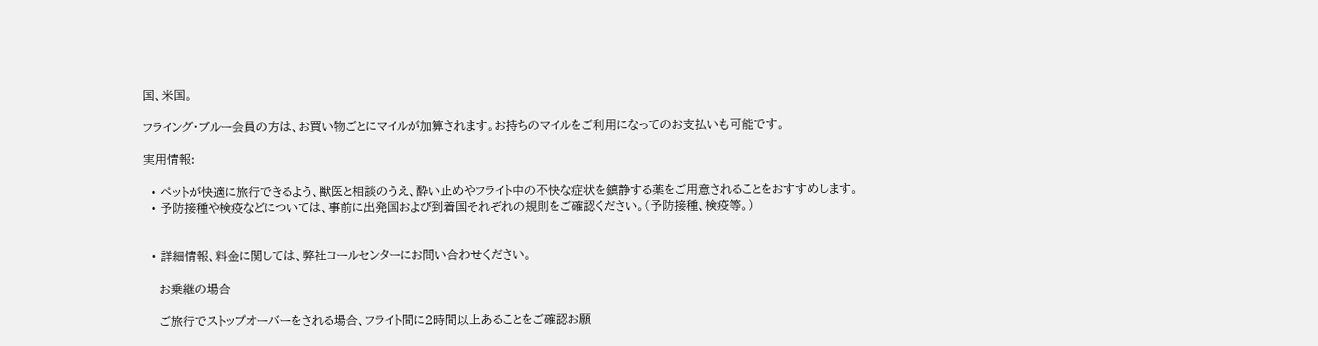国、米国。

フライング・ブルー会員の方は、お買い物ごとにマイルが加算されます。お持ちのマイルをご利用になってのお支払いも可能です。

実用情報:

  • ペットが快適に旅行できるよう、獣医と相談のうえ、酔い止めやフライト中の不快な症状を鎮静する薬をご用意されることをおすすめします。
  • 予防接種や検疫などについては、事前に出発国および到着国それぞれの規則をご確認ください。(予防接種、検疫等。)


  • 詳細情報、料金に関しては、弊社コールセンターにお問い合わせください。

    お乗継の場合

    ご旅行でストップオーバーをされる場合、フライト間に2時間以上あることをご確認お願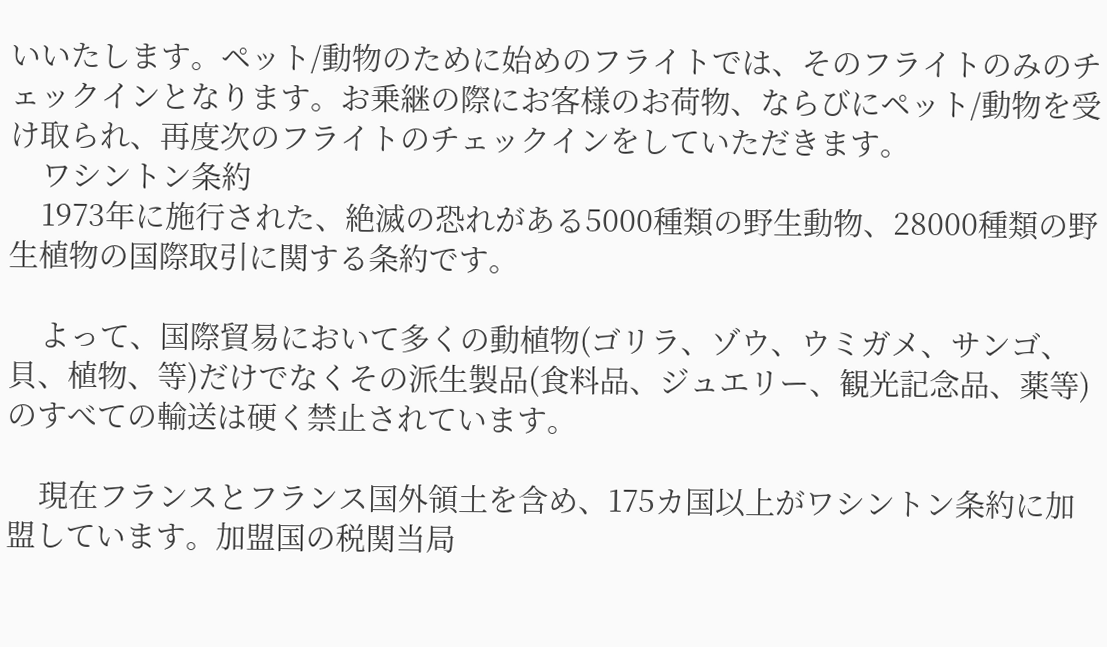いいたします。ペット/動物のために始めのフライトでは、そのフライトのみのチェックインとなります。お乗継の際にお客様のお荷物、ならびにペット/動物を受け取られ、再度次のフライトのチェックインをしていただきます。
    ワシントン条約
    1973年に施行された、絶滅の恐れがある5000種類の野生動物、28000種類の野生植物の国際取引に関する条約です。

    よって、国際貿易において多くの動植物(ゴリラ、ゾウ、ウミガメ、サンゴ、貝、植物、等)だけでなくその派生製品(食料品、ジュエリー、観光記念品、薬等)のすべての輸送は硬く禁止されています。

    現在フランスとフランス国外領土を含め、175カ国以上がワシントン条約に加盟しています。加盟国の税関当局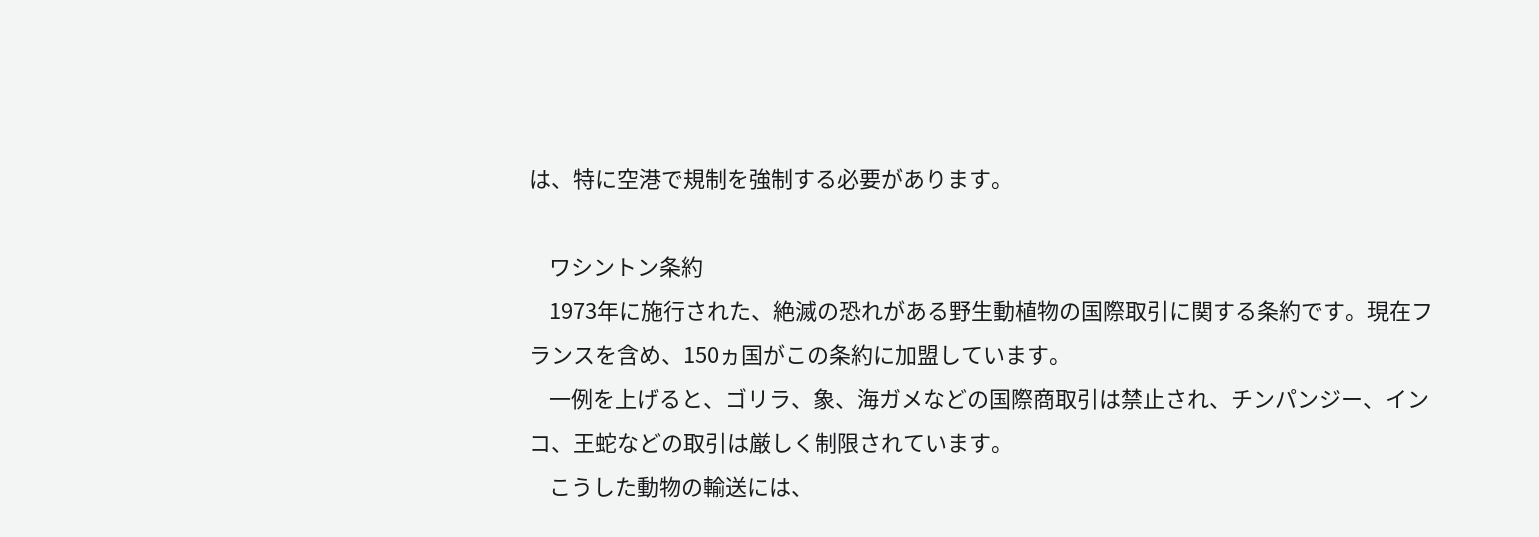は、特に空港で規制を強制する必要があります。

    ワシントン条約
    1973年に施行された、絶滅の恐れがある野生動植物の国際取引に関する条約です。現在フランスを含め、150ヵ国がこの条約に加盟しています。
    一例を上げると、ゴリラ、象、海ガメなどの国際商取引は禁止され、チンパンジー、インコ、王蛇などの取引は厳しく制限されています。
    こうした動物の輸送には、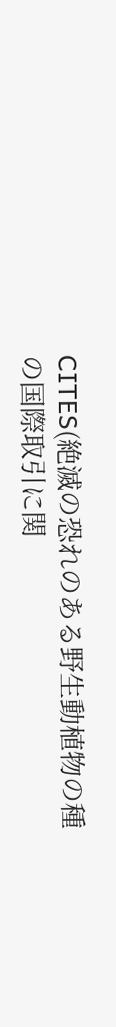CITES(絶滅の恐れのある野生動植物の種の国際取引に関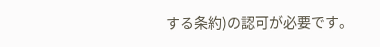する条約)の認可が必要です。